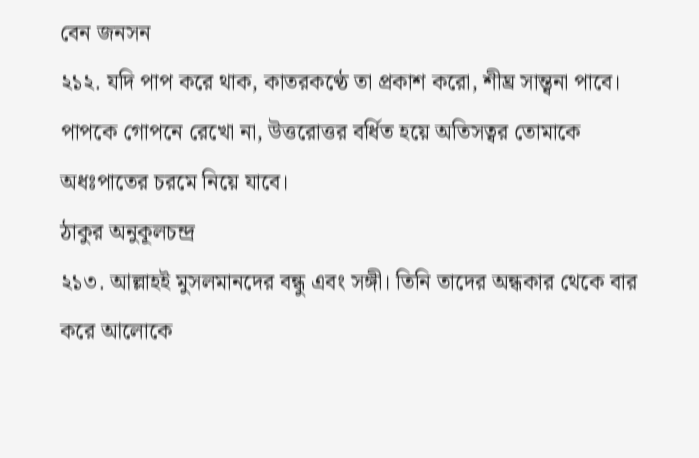বেন জনসন
২১২. যদি পাপ করে থাক, কাতরকণ্ঠে তা প্রকাশ করো, শীঘ্র সান্ত্বনা পাবে। পাপকে গোপনে রেখো না, উত্তরোত্তর বর্ধিত হয়ে অতিসত্বর তোমাকে অধঃপাতের চরমে নিয়ে যাবে।
ঠাকুর অনুকূলচন্দ্র
২১৩. আল্লাহই মুসলমানদের বন্ধু এবং সঙ্গী। তিনি তাদের অন্ধকার থেকে বার করে আলোকে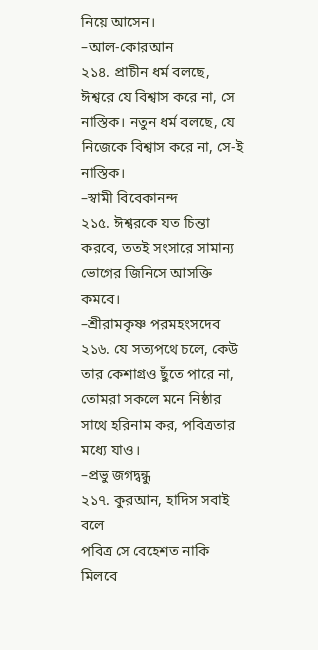নিয়ে আসেন।
–আল-কোরআন
২১৪. প্রাচীন ধর্ম বলছে, ঈশ্বরে যে বিশ্বাস করে না, সে নাস্তিক। নতুন ধর্ম বলছে, যে নিজেকে বিশ্বাস করে না, সে-ই নাস্তিক।
–স্বামী বিবেকানন্দ
২১৫. ঈশ্বরকে যত চিন্তা করবে, ততই সংসারে সামান্য ভোগের জিনিসে আসক্তি কমবে।
–শ্রীরামকৃষ্ণ পরমহংসদেব
২১৬. যে সত্যপথে চলে, কেউ তার কেশাগ্রও ছুঁতে পারে না, তোমরা সকলে মনে নিষ্ঠার সাথে হরিনাম কর, পবিত্রতার মধ্যে যাও।
–প্রভু জগদ্বন্ধু
২১৭. কুরআন, হাদিস সবাই বলে
পবিত্র সে বেহেশত নাকি
মিলবে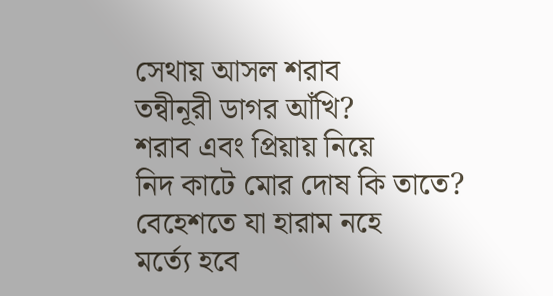সেথায় আসল শরাব
তন্বীনূরী ডাগর আঁখি?
শরাব এবং প্রিয়ায় নিয়ে
নিদ কাটে মোর দোষ কি তাতে?
বেহেশতে যা হারাম নহে
মর্ত্যে হবে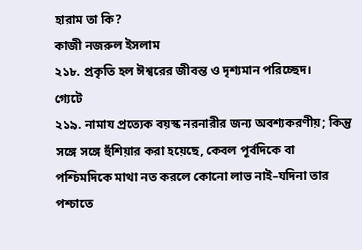হারাম তা কি?
কাজী নজরুল ইসলাম
২১৮. প্রকৃতি হল ঈশ্বরের জীবন্ত ও দৃশ্যমান পরিচ্ছেদ।
গ্যেটে
২১৯. নামায প্রত্যেক বয়স্ক নরনারীর জন্য অবশ্যকরণীয়; কিন্তু সঙ্গে সঙ্গে হুঁশিয়ার করা হয়েছে, কেবল পূর্বদিকে বা পশ্চিমদিকে মাথা নত করলে কোনো লাভ নাই–যদিনা তার পশ্চাতে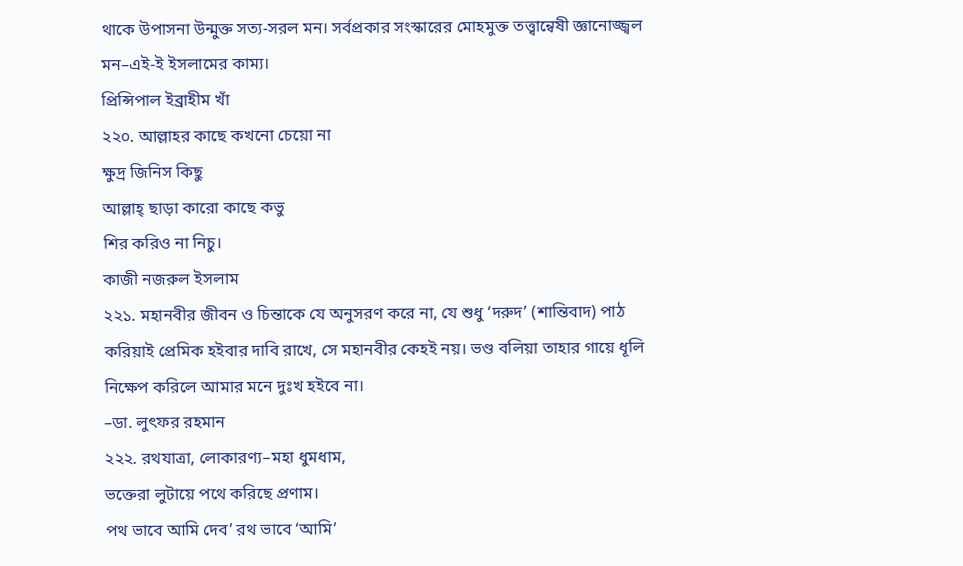থাকে উপাসনা উন্মুক্ত সত্য-সরল মন। সর্বপ্রকার সংস্কারের মোহমুক্ত তত্ত্বান্বেষী জ্ঞানোজ্জ্বল মন–এই-ই ইসলামের কাম্য।
প্রিন্সিপাল ইব্রাহীম খাঁ
২২০. আল্লাহর কাছে কখনো চেয়ো না
ক্ষুদ্র জিনিস কিছু
আল্লাহ্ ছাড়া কারো কাছে কভু
শির করিও না নিচু।
কাজী নজরুল ইসলাম
২২১. মহানবীর জীবন ও চিন্তাকে যে অনুসরণ করে না, যে শুধু ‘দরুদ’ (শান্তিবাদ) পাঠ করিয়াই প্রেমিক হইবার দাবি রাখে, সে মহানবীর কেহই নয়। ভণ্ড বলিয়া তাহার গায়ে ধূলি নিক্ষেপ করিলে আমার মনে দুঃখ হইবে না।
–ডা. লুৎফর রহমান
২২২. রথযাত্রা, লোকারণ্য–মহা ধুমধাম,
ভক্তেরা লুটায়ে পথে করিছে প্রণাম।
পথ ভাবে আমি দেব’ রথ ভাবে ‘আমি’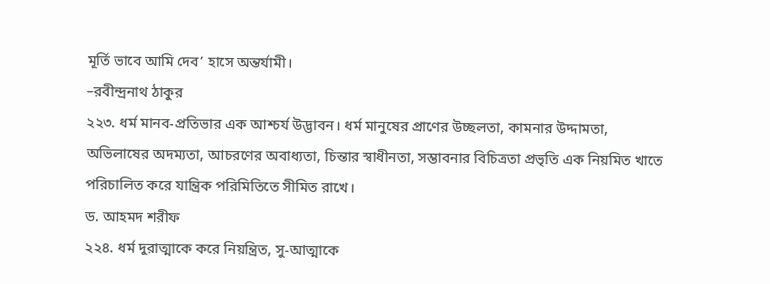মূর্তি ভাবে আমি দেব’ হাসে অন্তর্যামী।
–রবীন্দ্রনাথ ঠাকুর
২২৩. ধর্ম মানব-প্রতিভার এক আশ্চর্য উদ্ভাবন। ধর্ম মানুষের প্রাণের উচ্ছলতা, কামনার উদ্দামতা, অভিলাষের অদম্যতা, আচরণের অবাধ্যতা, চিন্তার স্বাধীনতা, সম্ভাবনার বিচিত্রতা প্রভৃতি এক নিয়মিত খাতে পরিচালিত করে যান্ত্রিক পরিমিতিতে সীমিত রাখে।
ড. আহমদ শরীফ
২২৪. ধর্ম দুরাত্মাকে করে নিয়ন্ত্রিত, সু-আত্মাকে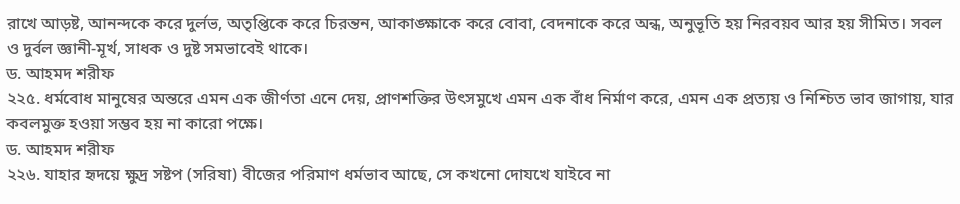রাখে আড়ষ্ট, আনন্দকে করে দুর্লভ, অতৃপ্তিকে করে চিরন্তন, আকাঙ্ক্ষাকে করে বোবা, বেদনাকে করে অন্ধ, অনুভূতি হয় নিরবয়ব আর হয় সীমিত। সবল ও দুর্বল জ্ঞানী-মূর্খ, সাধক ও দুষ্ট সমভাবেই থাকে।
ড. আহমদ শরীফ
২২৫. ধর্মবোধ মানুষের অন্তরে এমন এক জীর্ণতা এনে দেয়, প্রাণশক্তির উৎসমুখে এমন এক বাঁধ নির্মাণ করে, এমন এক প্রত্যয় ও নিশ্চিত ভাব জাগায়, যার কবলমুক্ত হওয়া সম্ভব হয় না কারো পক্ষে।
ড. আহমদ শরীফ
২২৬. যাহার হৃদয়ে ক্ষুদ্র সষ্টপ (সরিষা) বীজের পরিমাণ ধর্মভাব আছে, সে কখনো দোযখে যাইবে না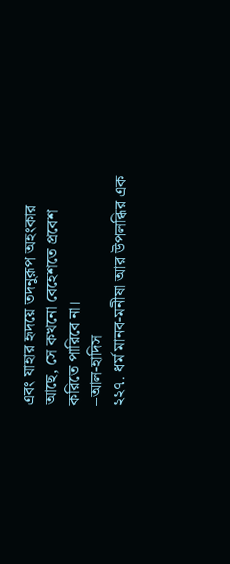এবং যাহার হৃদয়ে তদনুরূপ অহংকার আছে, সে কখনো বেহেশতে প্রবেশ করিতে পারিবে না।
–আল-হাদিস
২২৭. ধর্ম মানব-মনীষা আর উপলব্ধির এক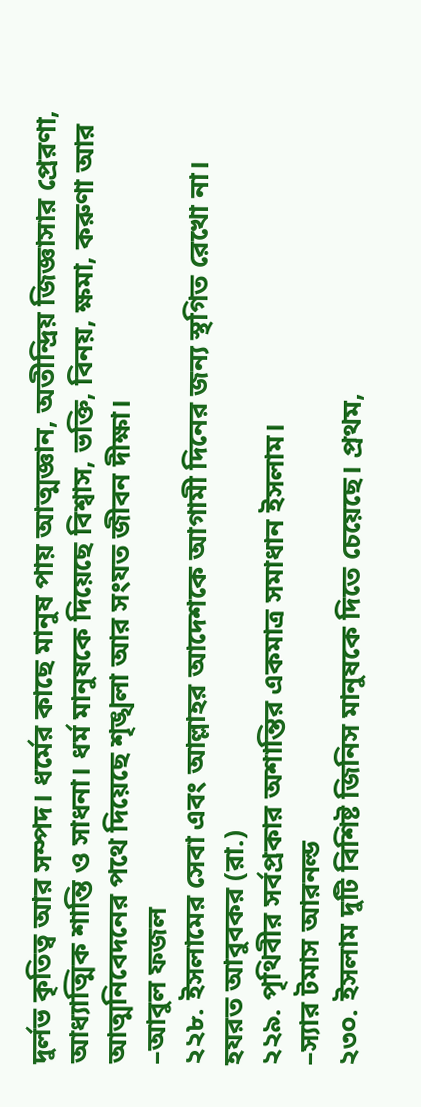দুর্লভ কৃতিত্ব আর সম্পদ। ধর্মের কাছে মানুষ পায় আত্মজ্ঞান, অতীন্দ্রিয় জিজ্ঞাসার প্রেরণা, আধ্যাত্মিক শান্তি ও সাধনা। ধর্ম মানুষকে দিয়েছে বিশ্বাস, ভক্তি, বিনয়, ক্ষমা, করুণা আর আত্মনিবেদনের পথে দিয়েছে শৃঙ্খলা আর সংযত জীবন দীক্ষা।
–আবুল ফজল
২২৮. ইসলামের সেবা এবং আল্লাহর আদেশকে আগামী দিনের জন্য স্থগিত রেখো না।
হযরত আবুবকর (রা.)
২২৯. পৃথিবীর সর্বপ্রকার অশান্তির একমাত্র সমাধান ইসলাম।
–স্যার টমাস আরনল্ড
২৩০. ইসলাম দুটি বিশিষ্ট জিনিস মানুষকে দিতে চেয়েছে। প্রথম,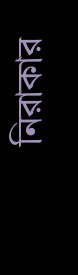নিরাকার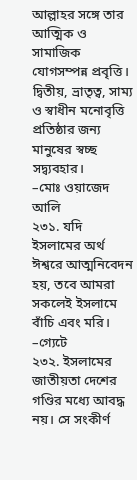আল্লাহর সঙ্গে তার আত্মিক ও সামাজিক যোগসম্পন্ন প্রবৃত্তি। দ্বিতীয়, ভ্রাতৃত্ব, সাম্য ও স্বাধীন মনোবৃত্তি প্রতিষ্ঠার জন্য মানুষের স্বচ্ছ সদ্ব্যবহার।
–মোঃ ওয়াজেদ আলি
২৩১. যদি ইসলামের অর্থ ঈশ্বরে আত্মনিবেদন হয়, তবে আমরা সকলেই ইসলামে বাঁচি এবং মরি।
–গ্যেটে
২৩২. ইসলামের জাতীয়তা দেশের গণ্ডির মধ্যে আবদ্ধ নয়। সে সংকীর্ণ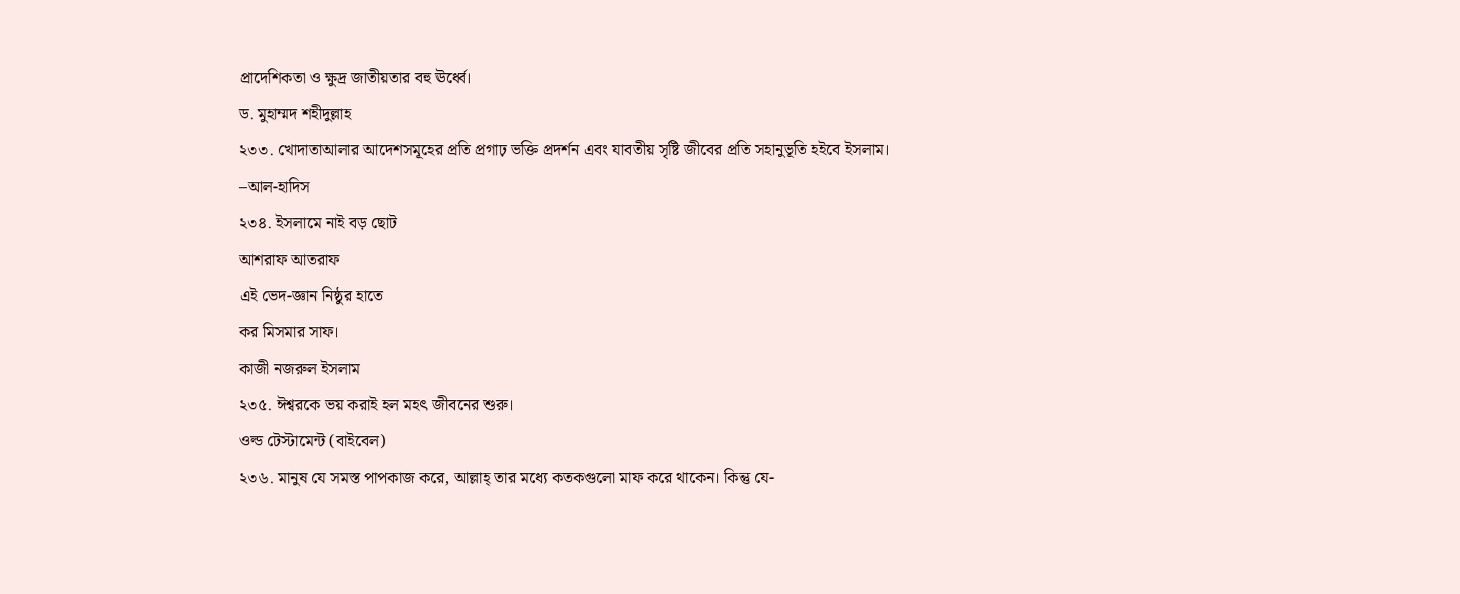প্রাদেশিকতা ও ক্ষুদ্র জাতীয়তার বহু ঊর্ধ্বে।
ড. মুহাম্মদ শহীদুল্লাহ
২৩৩. খোদাতাআলার আদেশসমূহের প্রতি প্রগাঢ় ভক্তি প্রদর্শন এবং যাবতীয় সৃষ্টি জীবের প্রতি সহানুভূতি হইবে ইসলাম।
–আল-হাদিস
২৩৪. ইসলামে নাই বড় ছোট
আশরাফ আতরাফ
এই ভেদ-জ্ঞান নিষ্ঠুর হাতে
কর মিসমার সাফ।
কাজী নজরুল ইসলাম
২৩৫. ঈশ্বরকে ভয় করাই হল মহৎ জীবনের শুরু।
ওল্ড টেস্টামেন্ট (বাইবেল)
২৩৬. মানুষ যে সমস্ত পাপকাজ করে, আল্লাহ্ তার মধ্যে কতকগুলো মাফ করে থাকেন। কিন্তু যে-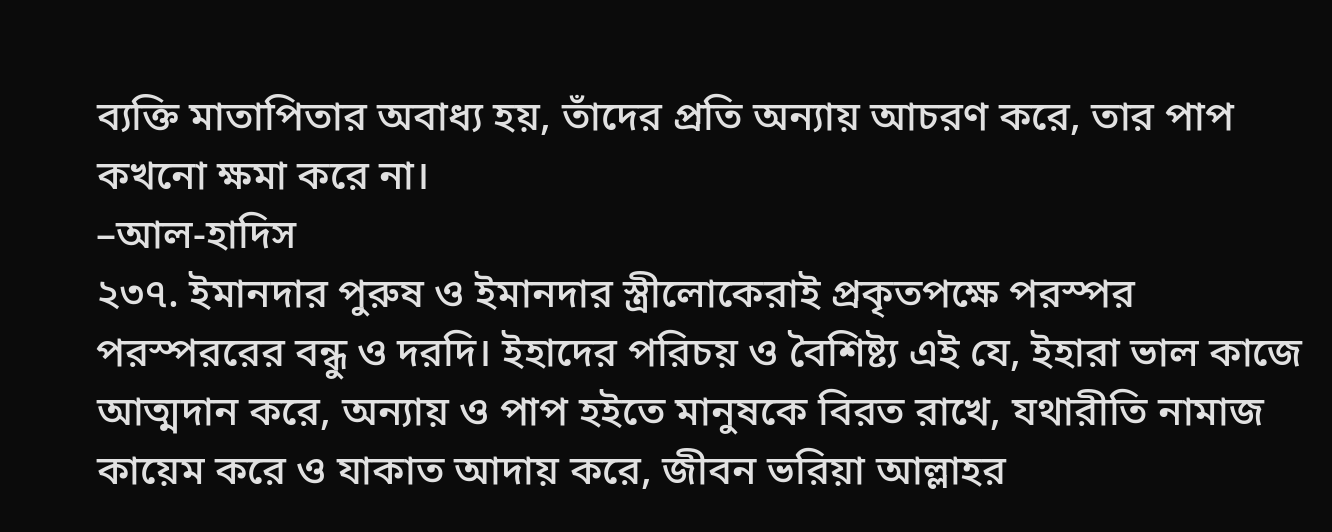ব্যক্তি মাতাপিতার অবাধ্য হয়, তাঁদের প্রতি অন্যায় আচরণ করে, তার পাপ কখনো ক্ষমা করে না।
–আল-হাদিস
২৩৭. ইমানদার পুরুষ ও ইমানদার স্ত্রীলোকেরাই প্রকৃতপক্ষে পরস্পর পরস্পররের বন্ধু ও দরদি। ইহাদের পরিচয় ও বৈশিষ্ট্য এই যে, ইহারা ভাল কাজে আত্মদান করে, অন্যায় ও পাপ হইতে মানুষকে বিরত রাখে, যথারীতি নামাজ কায়েম করে ও যাকাত আদায় করে, জীবন ভরিয়া আল্লাহর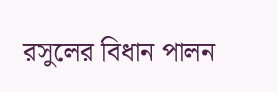রসুলের বিধান পালন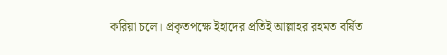করিয়া চলে। প্রকৃতপক্ষে ইহাদের প্রতিই আল্লাহর রহমত বর্ষিত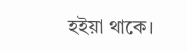হইয়া থাকে।